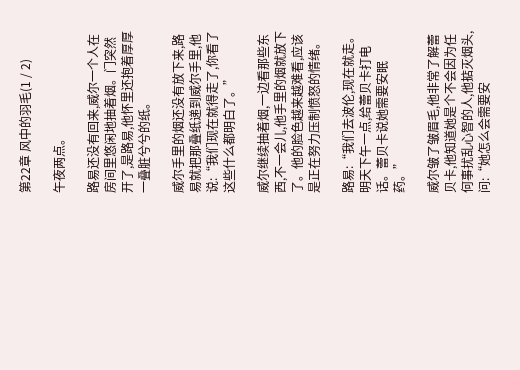第22章 风中的羽毛(1 / 2)

午夜两点。

路易还没有回来,威尔一个人在房间里悠闲地抽着烟。门突然开了,是路易,他怀里还抱着厚厚一叠脏兮兮的纸。

威尔手里的烟还没有放下来,路易就把那叠纸递到威尔手里,他说:“我们现在就得走了,你看了这些什么都明白了。”

威尔继续抽着烟,一边看那些东西,不一会儿,他手里的烟就放下了。他的脸色越来越难看,应该是正在努力压制愤怒的情绪。

路易:“我们去波伦,现在就走。明天下午一点,给蕾贝卡打电话。蕾贝卡说她需要安眠药。”

威尔皱了皱眉毛,他非常了解蕾贝卡,他知道她是个不会因为任何事扰乱心智的人,他掂灭烟头,问:“她怎么会需要安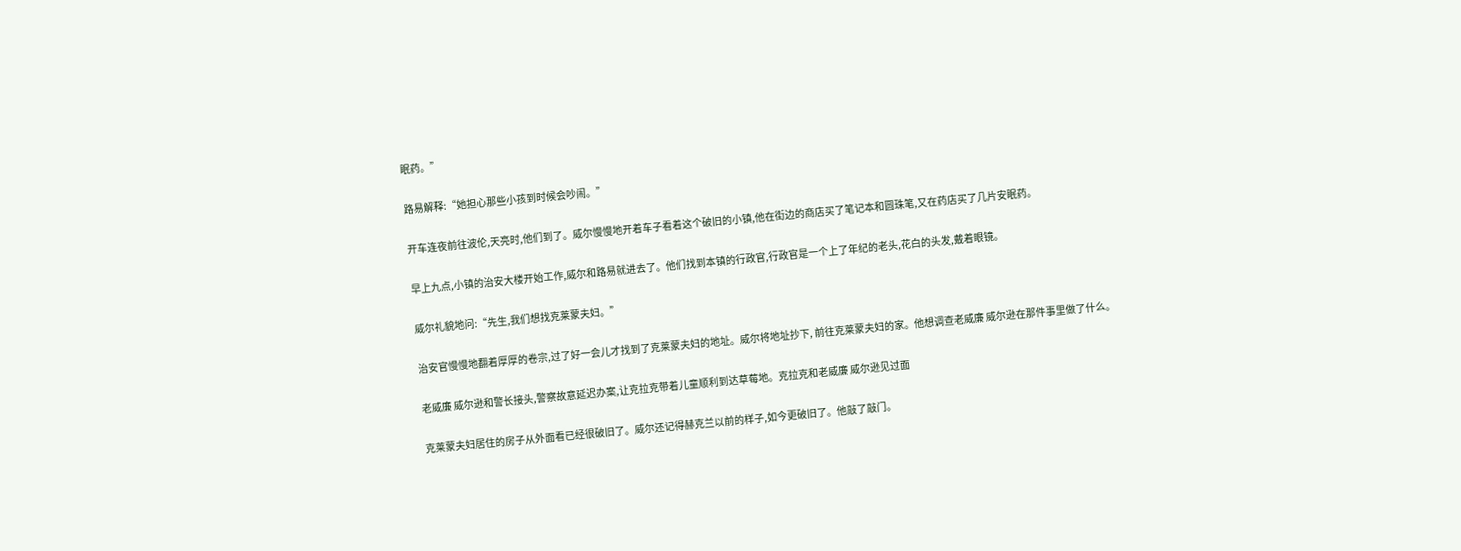眠药。”

路易解释:“她担心那些小孩到时候会吵闹。”

开车连夜前往波伦,天亮时,他们到了。威尔慢慢地开着车子看着这个破旧的小镇,他在街边的商店买了笔记本和圆珠笔,又在药店买了几片安眠药。

早上九点,小镇的治安大楼开始工作,威尔和路易就进去了。他们找到本镇的行政官,行政官是一个上了年纪的老头,花白的头发,戴着眼镜。

威尔礼貌地问:“先生,我们想找克莱蒙夫妇。”

治安官慢慢地翻着厚厚的卷宗,过了好一会儿才找到了克莱蒙夫妇的地址。威尔将地址抄下, 前往克莱蒙夫妇的家。他想调查老威廉 威尔逊在那件事里做了什么。

老威廉 威尔逊和警长接头,警察故意延迟办案,让克拉克带着儿童顺利到达草莓地。克拉克和老威廉 威尔逊见过面

克莱蒙夫妇居住的房子从外面看已经很破旧了。威尔还记得赫克兰以前的样子,如今更破旧了。他敲了敲门。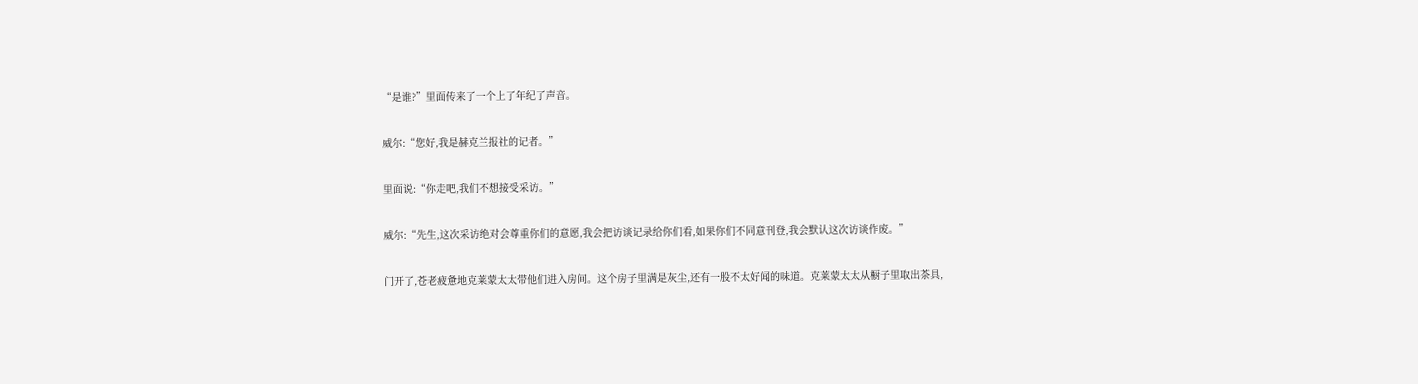“是谁?”里面传来了一个上了年纪了声音。

威尔:“您好,我是赫克兰报社的记者。”

里面说:“你走吧,我们不想接受采访。”

威尔:“先生,这次采访绝对会尊重你们的意愿,我会把访谈记录给你们看,如果你们不同意刊登,我会默认这次访谈作废。”

门开了,苍老疲惫地克莱蒙太太带他们进入房间。这个房子里满是灰尘,还有一股不太好闻的味道。克莱蒙太太从橱子里取出茶具,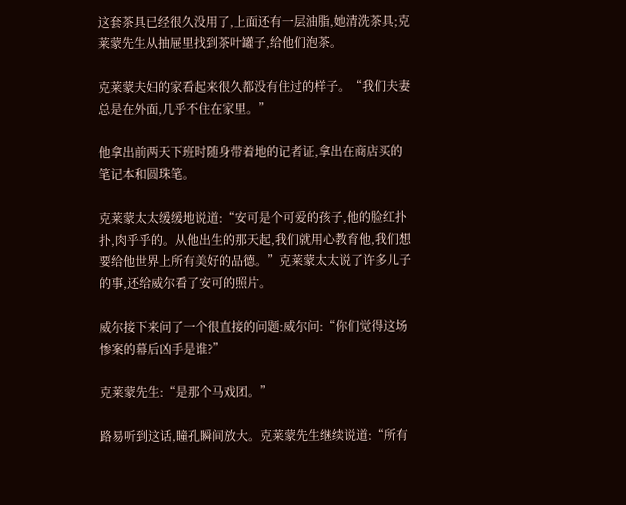这套茶具已经很久没用了,上面还有一层油脂,她清洗茶具;克莱蒙先生从抽屉里找到茶叶罐子,给他们泡茶。

克莱蒙夫妇的家看起来很久都没有住过的样子。“我们夫妻总是在外面,几乎不住在家里。”

他拿出前两天下班时随身带着地的记者证,拿出在商店买的笔记本和圆珠笔。

克莱蒙太太缓缓地说道:“安可是个可爱的孩子,他的脸红扑扑,肉乎乎的。从他出生的那天起,我们就用心教育他,我们想要给他世界上所有美好的品德。”克莱蒙太太说了许多儿子的事,还给威尔看了安可的照片。

威尔接下来问了一个很直接的问题:威尔问:“你们觉得这场惨案的幕后凶手是谁?”

克莱蒙先生:“是那个马戏团。”

路易听到这话,瞳孔瞬间放大。克莱蒙先生继续说道:“所有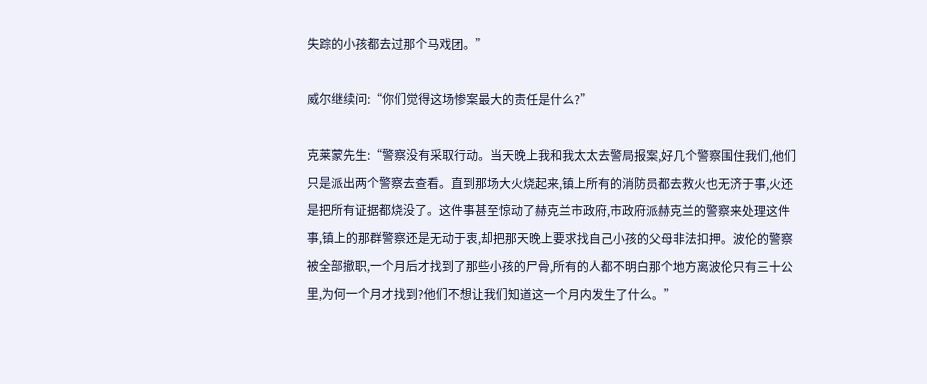失踪的小孩都去过那个马戏团。”

威尔继续问:“你们觉得这场惨案最大的责任是什么?”

克莱蒙先生:“警察没有采取行动。当天晚上我和我太太去警局报案,好几个警察围住我们,他们只是派出两个警察去查看。直到那场大火烧起来,镇上所有的消防员都去救火也无济于事,火还是把所有证据都烧没了。这件事甚至惊动了赫克兰市政府,市政府派赫克兰的警察来处理这件事,镇上的那群警察还是无动于衷,却把那天晚上要求找自己小孩的父母非法扣押。波伦的警察被全部撤职,一个月后才找到了那些小孩的尸骨,所有的人都不明白那个地方离波伦只有三十公里,为何一个月才找到?他们不想让我们知道这一个月内发生了什么。”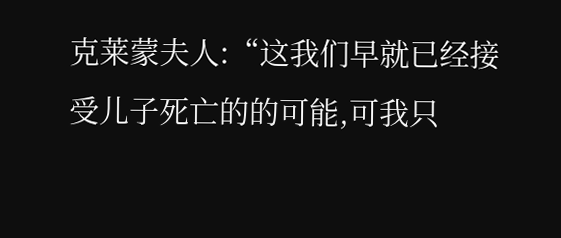克莱蒙夫人:“这我们早就已经接受儿子死亡的的可能,可我只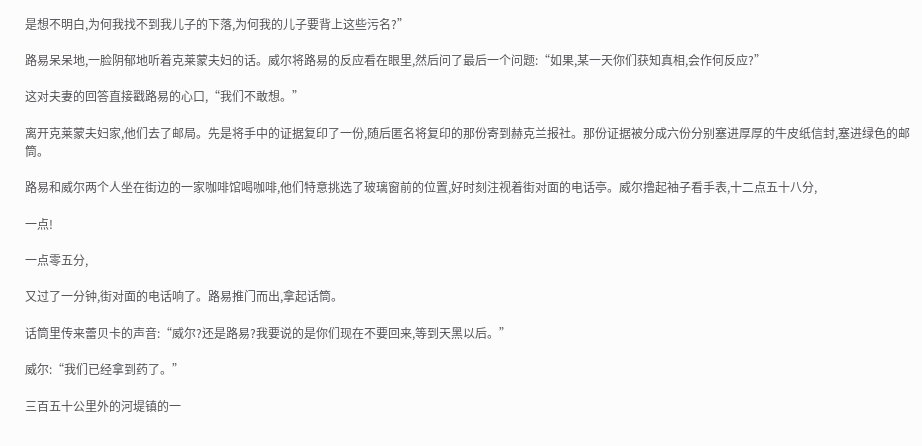是想不明白,为何我找不到我儿子的下落,为何我的儿子要背上这些污名?”

路易呆呆地,一脸阴郁地听着克莱蒙夫妇的话。威尔将路易的反应看在眼里,然后问了最后一个问题:“如果,某一天你们获知真相,会作何反应?”

这对夫妻的回答直接戳路易的心口,“我们不敢想。”

离开克莱蒙夫妇家,他们去了邮局。先是将手中的证据复印了一份,随后匿名将复印的那份寄到赫克兰报社。那份证据被分成六份分别塞进厚厚的牛皮纸信封,塞进绿色的邮筒。

路易和威尔两个人坐在街边的一家咖啡馆喝咖啡,他们特意挑选了玻璃窗前的位置,好时刻注视着街对面的电话亭。威尔撸起袖子看手表,十二点五十八分,

一点!

一点零五分,

又过了一分钟,街对面的电话响了。路易推门而出,拿起话筒。

话筒里传来蕾贝卡的声音:“威尔?还是路易?我要说的是你们现在不要回来,等到天黑以后。”

威尔:“我们已经拿到药了。”

三百五十公里外的河堤镇的一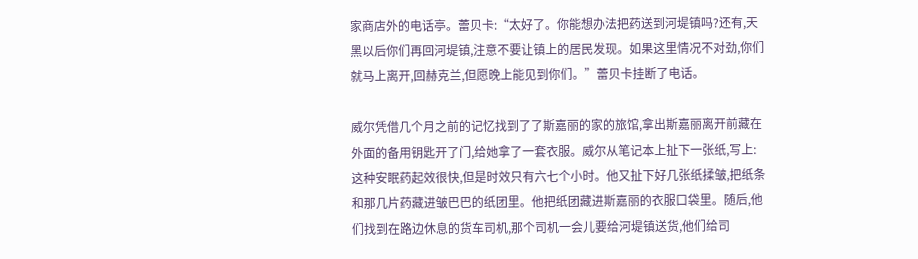家商店外的电话亭。蕾贝卡:“太好了。你能想办法把药送到河堤镇吗?还有,天黑以后你们再回河堤镇,注意不要让镇上的居民发现。如果这里情况不对劲,你们就马上离开,回赫克兰,但愿晚上能见到你们。”蕾贝卡挂断了电话。

威尔凭借几个月之前的记忆找到了了斯嘉丽的家的旅馆,拿出斯嘉丽离开前藏在外面的备用钥匙开了门,给她拿了一套衣服。威尔从笔记本上扯下一张纸,写上:这种安眠药起效很快,但是时效只有六七个小时。他又扯下好几张纸揉皱,把纸条和那几片药藏进皱巴巴的纸团里。他把纸团藏进斯嘉丽的衣服口袋里。随后,他们找到在路边休息的货车司机,那个司机一会儿要给河堤镇送货,他们给司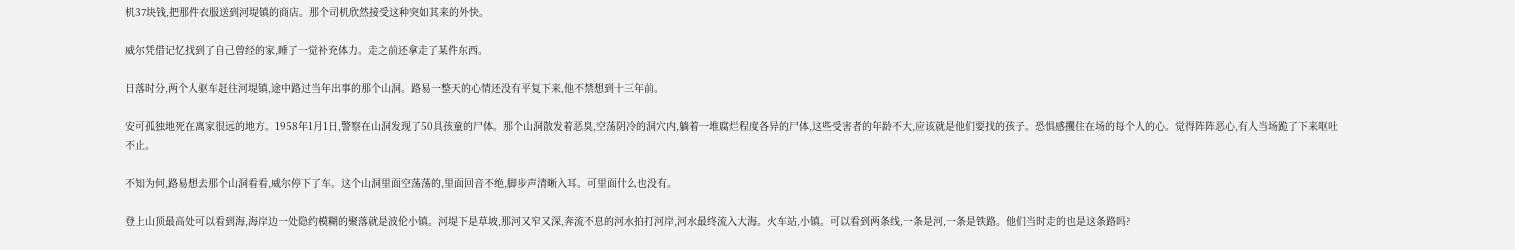机37块钱,把那件衣服送到河堤镇的商店。那个司机欣然接受这种突如其来的外快。

威尔凭借记忆找到了自己曾经的家,睡了一觉补充体力。走之前还拿走了某件东西。

日落时分,两个人驱车赶往河堤镇,途中路过当年出事的那个山洞。路易一整天的心情还没有平复下来,他不禁想到十三年前。

安可孤独地死在离家很远的地方。1958年1月1日,警察在山洞发现了50具孩童的尸体。那个山洞散发着恶臭,空荡阴冷的洞穴内,躺着一堆腐烂程度各异的尸体,这些受害者的年龄不大,应该就是他们要找的孩子。恐惧感攫住在场的每个人的心。觉得阵阵恶心,有人当场跪了下来呕吐不止。

不知为何,路易想去那个山洞看看,威尔停下了车。这个山洞里面空荡荡的,里面回音不绝,脚步声清晰入耳。可里面什么也没有。

登上山顶最高处可以看到海,海岸边一处隐约模糊的聚落就是波伦小镇。河堤下是草坡,那河又窄又深,奔流不息的河水拍打河岸,河水最终流入大海。火车站,小镇。可以看到两条线,一条是河,一条是铁路。他们当时走的也是这条路吗?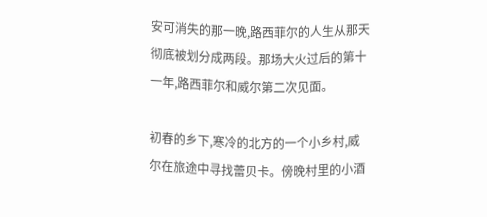安可消失的那一晚,路西菲尔的人生从那天彻底被划分成两段。那场大火过后的第十一年,路西菲尔和威尔第二次见面。

初春的乡下,寒冷的北方的一个小乡村,威尔在旅途中寻找蕾贝卡。傍晚村里的小酒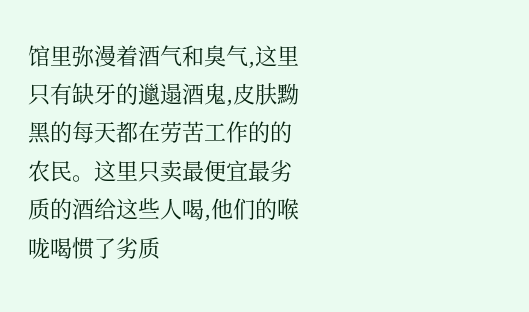馆里弥漫着酒气和臭气,这里只有缺牙的邋遢酒鬼,皮肤黝黑的每天都在劳苦工作的的农民。这里只卖最便宜最劣质的酒给这些人喝,他们的喉咙喝惯了劣质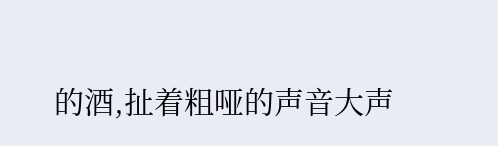的酒,扯着粗哑的声音大声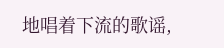地唱着下流的歌谣,